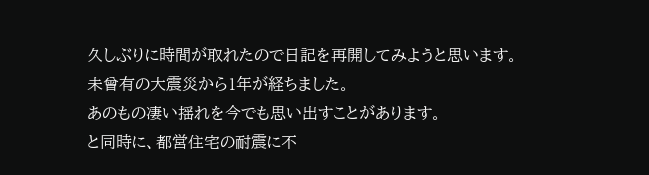久しぶりに時間が取れたので日記を再開してみようと思います。
未曾有の大震災から1年が経ちました。
あのもの凄い揺れを今でも思い出すことがあります。
と同時に、都営住宅の耐震に不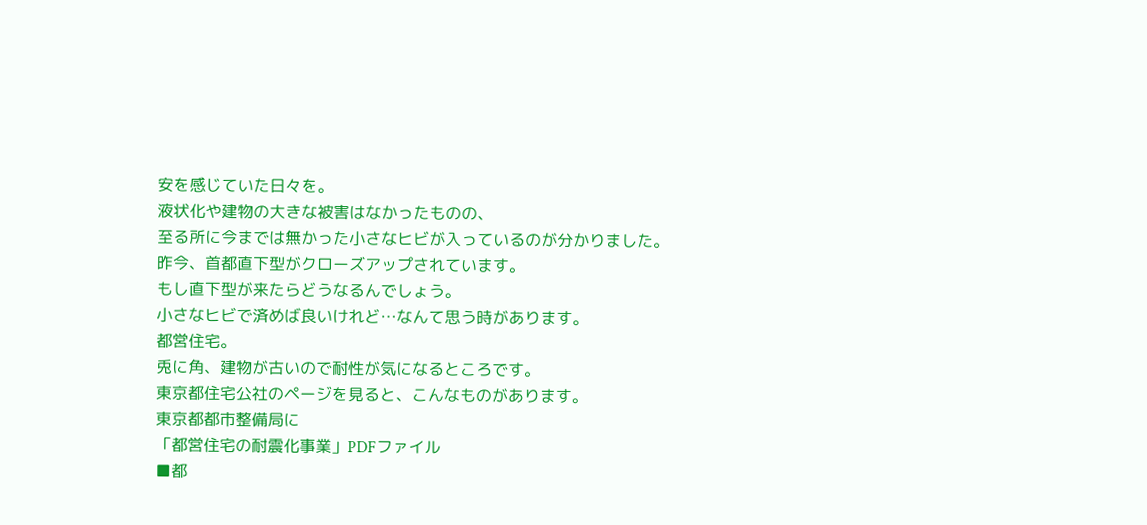安を感じていた日々を。
液状化や建物の大きな被害はなかったものの、
至る所に今までは無かった小さなヒビが入っているのが分かりました。
昨今、首都直下型がクローズアップされています。
もし直下型が来たらどうなるんでしょう。
小さなヒビで済めば良いけれど…なんて思う時があります。
都営住宅。
兎に角、建物が古いので耐性が気になるところです。
東京都住宅公社のページを見ると、こんなものがあります。
東京都都市整備局に
「都営住宅の耐震化事業」PDFファイル
■都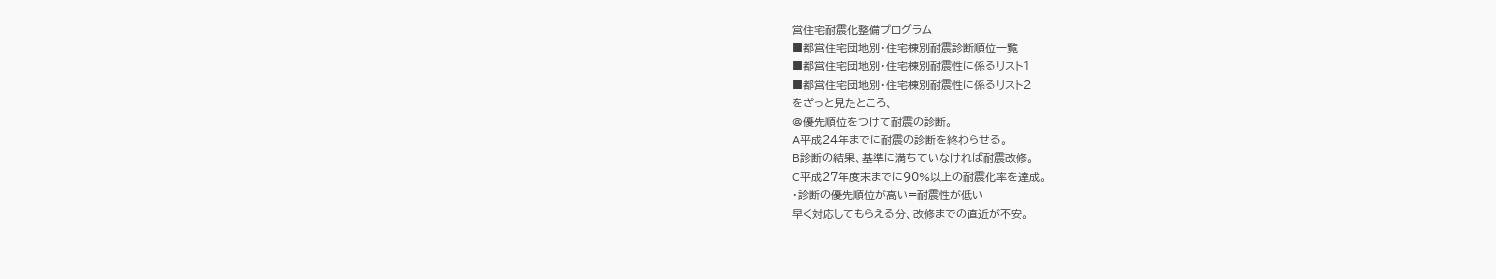営住宅耐震化整備プログラム
■都営住宅団地別・住宅棟別耐震診断順位一覧
■都営住宅団地別・住宅棟別耐震性に係るリスト1
■都営住宅団地別・住宅棟別耐震性に係るリスト2
をざっと見たところ、
@優先順位をつけて耐震の診断。
A平成24年までに耐震の診断を終わらせる。
B診断の結果、基準に満ちていなければ耐震改修。
C平成27年度末までに90%以上の耐震化率を達成。
・診断の優先順位が高い=耐震性が低い
早く対応してもらえる分、改修までの直近が不安。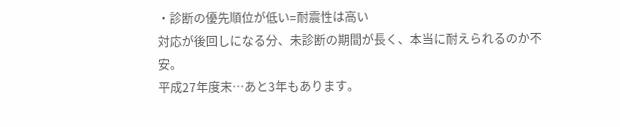・診断の優先順位が低い=耐震性は高い
対応が後回しになる分、未診断の期間が長く、本当に耐えられるのか不安。
平成27年度末…あと3年もあります。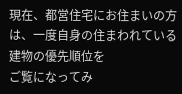現在、都営住宅にお住まいの方は、一度自身の住まわれている建物の優先順位を
ご覧になってみ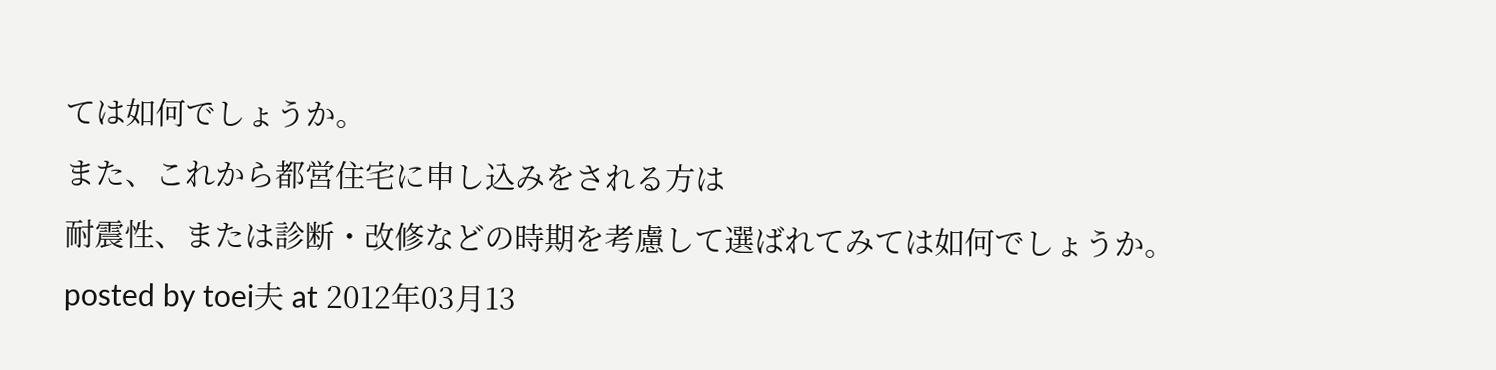ては如何でしょうか。
また、これから都営住宅に申し込みをされる方は
耐震性、または診断・改修などの時期を考慮して選ばれてみては如何でしょうか。
posted by toei夫 at 2012年03月13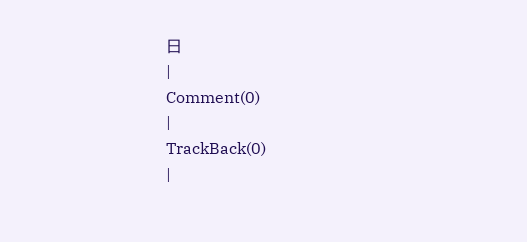日
|
Comment(0)
|
TrackBack(0)
|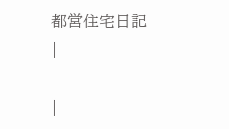都営住宅日記
|

|